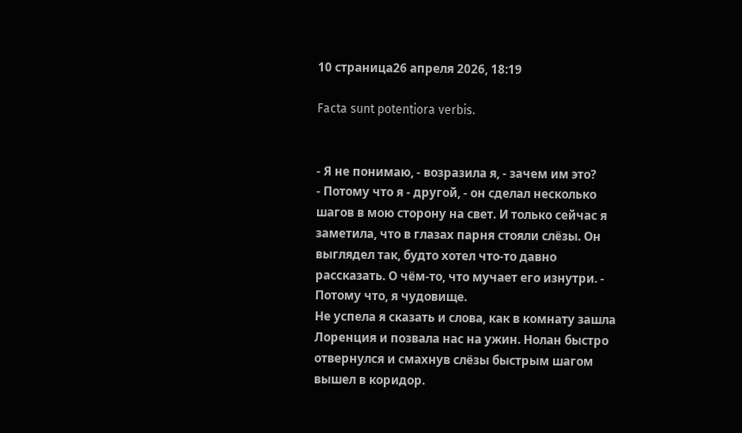10 страница26 апреля 2026, 18:19

Facta sunt potentiora verbis.


- Я не понимаю, - возразила я, - зачем им это?
- Потому что я - другой, - он сделал несколько шагов в мою сторону на свет. И только сейчас я заметила, что в глазах парня стояли слёзы. Он выглядел так, будто хотел что-то давно рассказать. О чём-то, что мучает его изнутри. - Потому что, я чудовище.
Не успела я сказать и слова, как в комнату зашла Лоренция и позвала нас на ужин. Нолан быстро отвернулся и смахнув слёзы быстрым шагом вышел в коридор.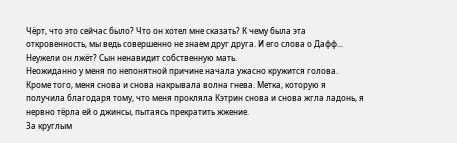Чёрт, что это сейчас было? Что он хотел мне сказать? К чему была эта откровенность, мы ведь совершенно не знаем друг друга. И его слова о Дафф... Неужели он лжёт? Сын ненавидит собственную мать.
Неожиданно у меня по непонятной причине начала ужасно кружится голова. Кроме того, меня снова и снова накрывала волна гнева. Метка, которую я получила благодаря тому, что меня прокляла Кэтрин снова и снова жгла ладонь, я нервно тёрла ей о джинсы, пытаясь прекратить жжение.
За круглым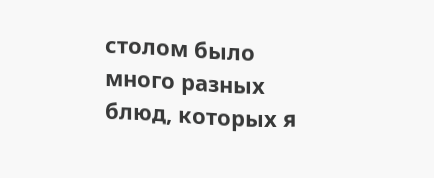столом было много разных блюд, которых я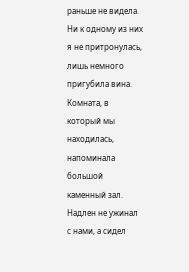раньше не видела. Ни к одному из них я не притронулась, лишь немного пригубила вина. Комната, в который мы находилась, напоминала большой каменный зал. Надлен не ужинал с нами, а сидел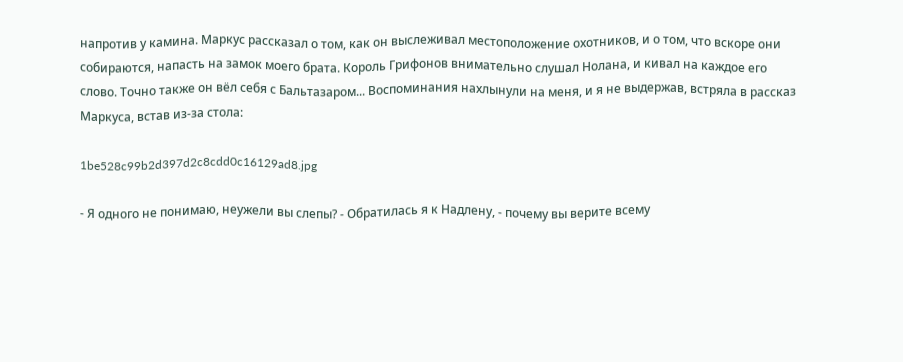напротив у камина. Маркус рассказал о том, как он выслеживал местоположение охотников, и о том, что вскоре они собираются, напасть на замок моего брата. Король Грифонов внимательно слушал Нолана, и кивал на каждое его слово. Точно также он вёл себя с Бальтазаром... Воспоминания нахлынули на меня, и я не выдержав, встряла в рассказ Маркуса, встав из-за стола:

1be528c99b2d397d2c8cdd0c16129ad8.jpg

- Я одного не понимаю, неужели вы слепы? - Обратилась я к Надлену, - почему вы верите всему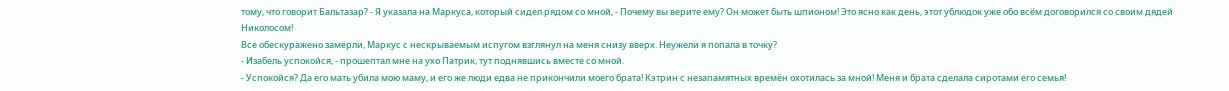тому, что говорит Бальтазар? - Я указала на Маркуса, который сидел рядом со мной, - Почему вы верите ему? Он может быть шпионом! Это ясно как день, этот ублюдок уже обо всём договорился со своим дядей Николосом!
Все обескуражено замерли, Маркус с нескрываемым испугом взглянул на меня снизу вверх. Неужели я попала в точку?
- Изабель успокойся, - прошептал мне на ухо Патрик, тут поднявшись вместе со мной.
- Успокойся? Да его мать убила мою маму, и его же люди едва не прикончили моего брата! Кэтрин с незапамятных времён охотилась за мной! Меня и брата сделала сиротами его семья!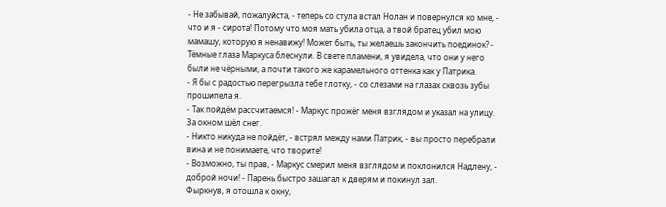- Не забывай, пожалуйста, - теперь со стула встал Нолан и повернулся ко мне, - что и я - сирота! Потому что моя мать убила отца, а твой братец убил мою мамашу, которую я ненавижу! Может быть, ты желаешь закончить поединок? - Тёмные глаза Маркуса блеснули. В свете пламени, я увидела, что они у него были не чёрными, а почти такого же карамельного оттенка как у Патрика.
- Я бы с радостью перегрызла тебе глотку, - со слезами на глазах сквозь зубы прошипела я.
- Так пойдём рассчитаемся! - Маркус прожёг меня взглядом и указал на улицу. За окном шёл снег.
- Никто никуда не пойдёт, - встрял между нами Патрик, - вы просто перебрали вина и не понимаете, что творите!
- Возможно, ты прав, - Маркус смерил меня взглядом и поклонился Надлену, - доброй ночи! - Парень быстро зашагал к дверям и покинул зал.
Фыркнув, я отошла к окну,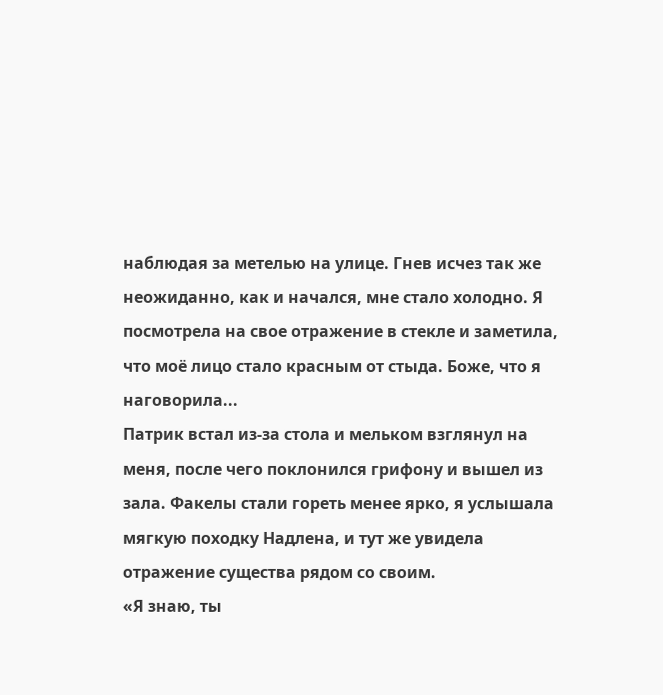наблюдая за метелью на улице. Гнев исчез так же неожиданно, как и начался, мне стало холодно. Я посмотрела на свое отражение в стекле и заметила, что моё лицо стало красным от стыда. Боже, что я наговорила...
Патрик встал из-за стола и мельком взглянул на меня, после чего поклонился грифону и вышел из зала. Факелы стали гореть менее ярко, я услышала мягкую походку Надлена, и тут же увидела отражение существа рядом со своим.
«Я знаю, ты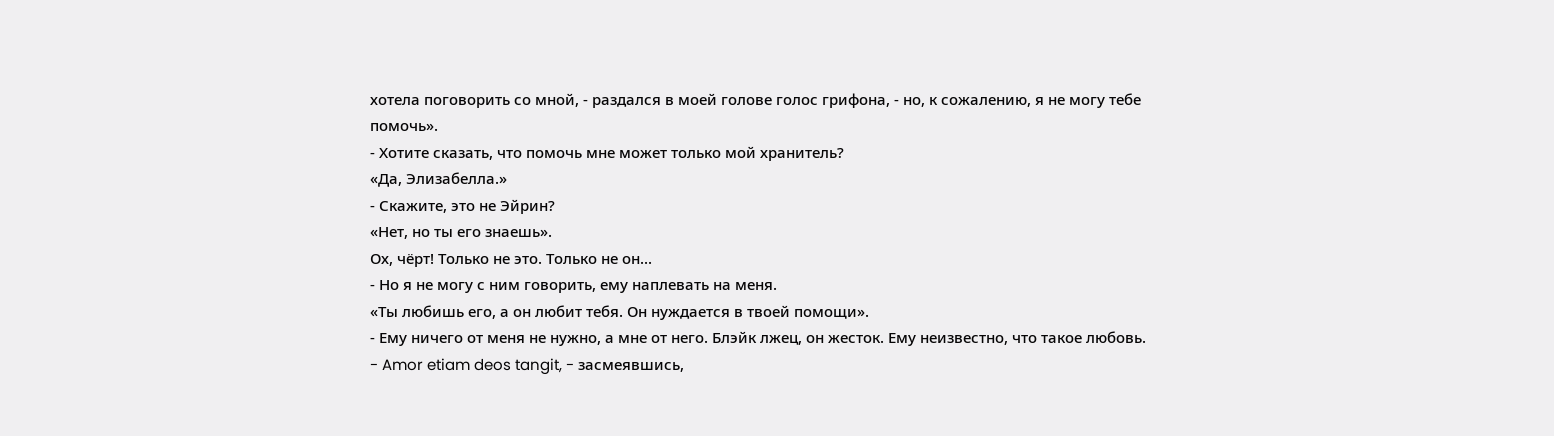хотела поговорить со мной, - раздался в моей голове голос грифона, - но, к сожалению, я не могу тебе помочь».
- Хотите сказать, что помочь мне может только мой хранитель?
«Да, Элизабелла.»
- Скажите, это не Эйрин?
«Нет, но ты его знаешь».
Ох, чёрт! Только не это. Только не он...
- Но я не могу с ним говорить, ему наплевать на меня.
«Ты любишь его, а он любит тебя. Он нуждается в твоей помощи».
- Ему ничего от меня не нужно, а мне от него. Блэйк лжец, он жесток. Ему неизвестно, что такое любовь.
- Amor etiam deos tangit, - засмеявшись,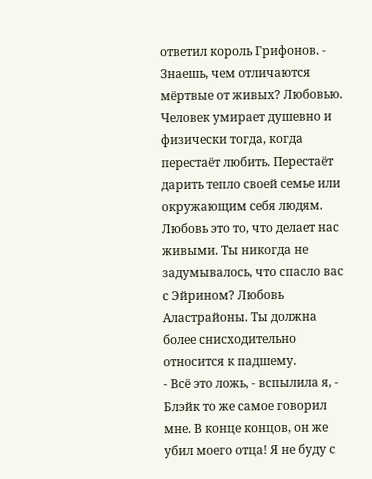ответил король Грифонов. - Знаешь, чем отличаются мёртвые от живых? Любовью. Человек умирает душевно и физически тогда, когда перестаёт любить. Перестаёт дарить тепло своей семье или окружающим себя людям. Любовь это то, что делает нас живыми. Ты никогда не задумывалось, что спасло вас с Эйрином? Любовь Аластрайоны. Ты должна более снисходительно относится к падшему.
- Всё это ложь, - вспылила я, - Блэйк то же самое говорил мне. В конце концов, он же убил моего отца! Я не буду с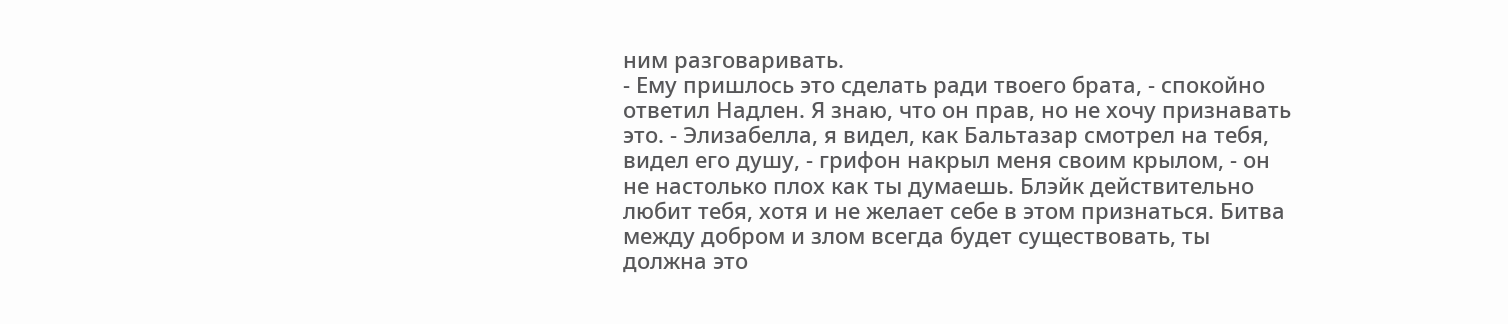ним разговаривать.
- Ему пришлось это сделать ради твоего брата, - спокойно ответил Надлен. Я знаю, что он прав, но не хочу признавать это. - Элизабелла, я видел, как Бальтазар смотрел на тебя, видел его душу, - грифон накрыл меня своим крылом, - он не настолько плох как ты думаешь. Блэйк действительно любит тебя, хотя и не желает себе в этом признаться. Битва между добром и злом всегда будет существовать, ты должна это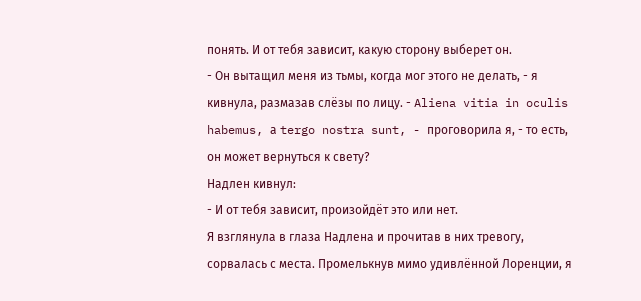понять. И от тебя зависит, какую сторону выберет он.
- Он вытащил меня из тьмы, когда мог этого не делать, - я кивнула, размазав слёзы по лицу. - Aliena vitia in oculis habemus, а tergo nostra sunt, - проговорила я, - то есть, он может вернуться к свету?
Надлен кивнул:
- И от тебя зависит, произойдёт это или нет.
Я взглянула в глаза Надлена и прочитав в них тревогу, сорвалась с места. Промелькнув мимо удивлённой Лоренции, я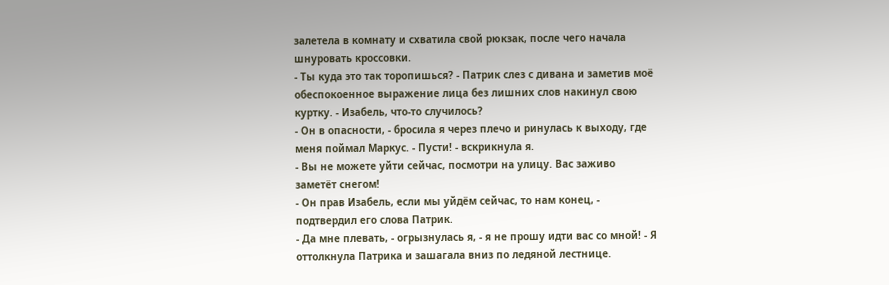залетела в комнату и схватила свой рюкзак, после чего начала шнуровать кроссовки.
- Ты куда это так торопишься? - Патрик слез с дивана и заметив моё обеспокоенное выражение лица без лишних слов накинул свою куртку. - Изабель, что-то случилось?
- Он в опасности, - бросила я через плечо и ринулась к выходу, где меня поймал Маркус. - Пусти! - вскрикнула я.
- Вы не можете уйти сейчас, посмотри на улицу. Вас заживо заметёт снегом!
- Он прав Изабель, если мы уйдём сейчас, то нам конец, - подтвердил его слова Патрик.
- Да мне плевать, - огрызнулась я, - я не прошу идти вас со мной! - Я оттолкнула Патрика и зашагала вниз по ледяной лестнице.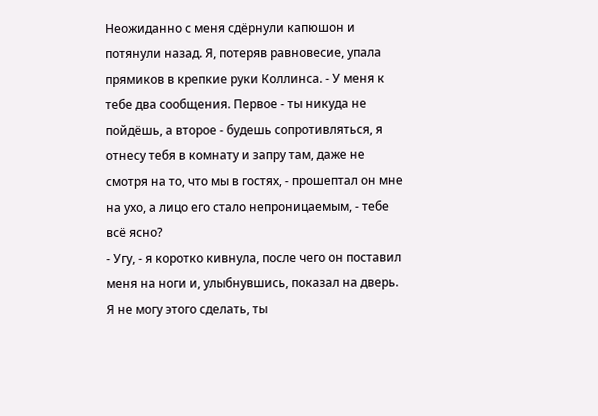Неожиданно с меня сдёрнули капюшон и потянули назад. Я, потеряв равновесие, упала прямиков в крепкие руки Коллинса. - У меня к тебе два сообщения. Первое - ты никуда не пойдёшь, а второе - будешь сопротивляться, я отнесу тебя в комнату и запру там, даже не смотря на то, что мы в гостях, - прошептал он мне на ухо, а лицо его стало непроницаемым, - тебе всё ясно?
- Угу, - я коротко кивнула, после чего он поставил меня на ноги и, улыбнувшись, показал на дверь.
Я не могу этого сделать, ты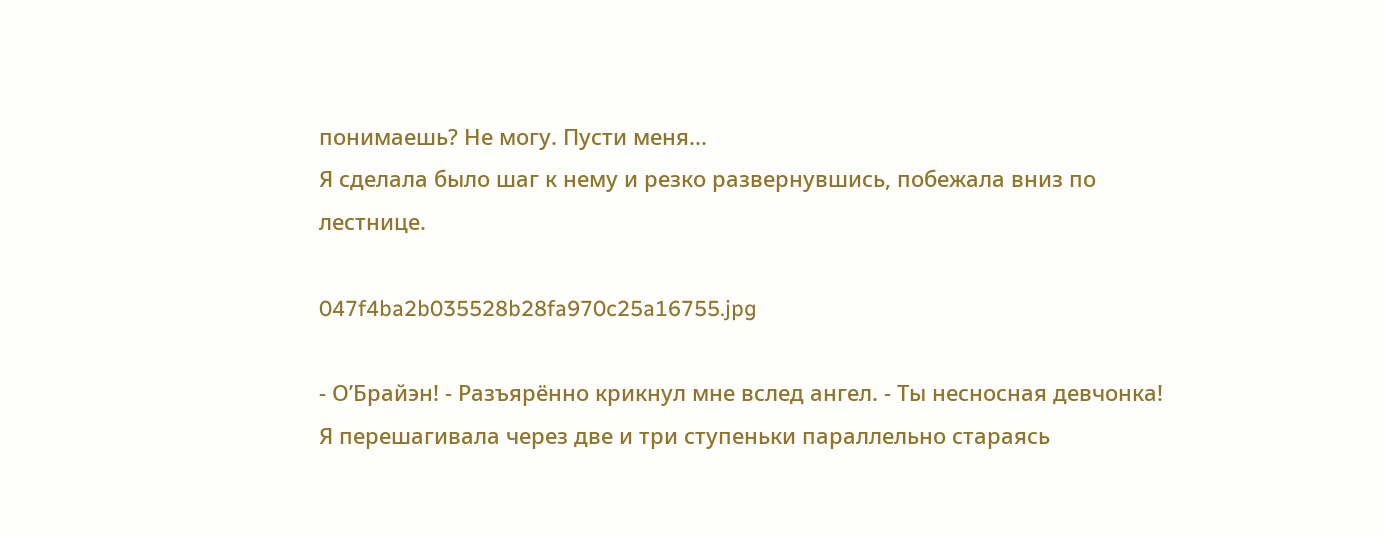понимаешь? Не могу. Пусти меня...
Я сделала было шаг к нему и резко развернувшись, побежала вниз по лестнице.

047f4ba2b035528b28fa970c25a16755.jpg

- ОʼБрайэн! - Разъярённо крикнул мне вслед ангел. - Ты несносная девчонка!
Я перешагивала через две и три ступеньки параллельно стараясь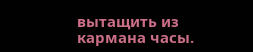вытащить из кармана часы.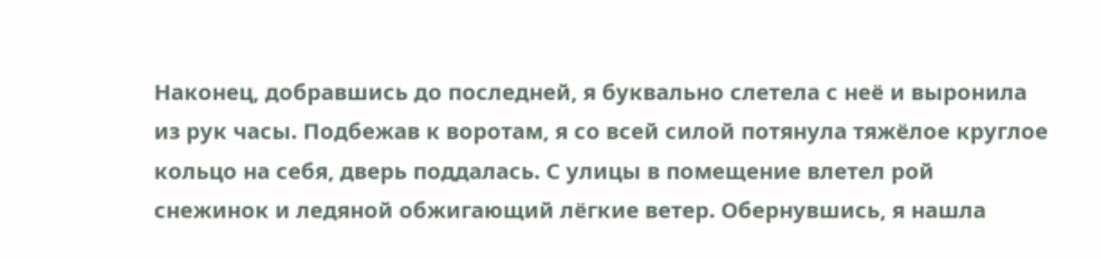Наконец, добравшись до последней, я буквально слетела с неё и выронила из рук часы. Подбежав к воротам, я со всей силой потянула тяжёлое круглое кольцо на себя, дверь поддалась. С улицы в помещение влетел рой снежинок и ледяной обжигающий лёгкие ветер. Обернувшись, я нашла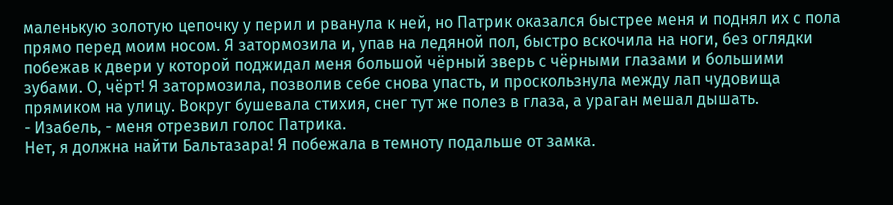маленькую золотую цепочку у перил и рванула к ней, но Патрик оказался быстрее меня и поднял их с пола прямо перед моим носом. Я затормозила и, упав на ледяной пол, быстро вскочила на ноги, без оглядки побежав к двери у которой поджидал меня большой чёрный зверь с чёрными глазами и большими зубами. О, чёрт! Я затормозила, позволив себе снова упасть, и проскользнула между лап чудовища прямиком на улицу. Вокруг бушевала стихия, снег тут же полез в глаза, а ураган мешал дышать.
- Изабель, - меня отрезвил голос Патрика.
Нет, я должна найти Бальтазара! Я побежала в темноту подальше от замка.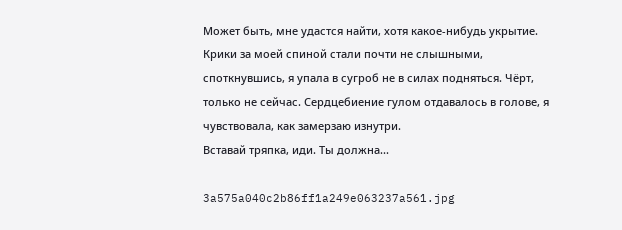Может быть, мне удастся найти, хотя какое-нибудь укрытие. Крики за моей спиной стали почти не слышными, споткнувшись, я упала в сугроб не в силах подняться. Чёрт, только не сейчас. Сердцебиение гулом отдавалось в голове, я чувствовала, как замерзаю изнутри.
Вставай тряпка, иди. Ты должна...

3a575a040c2b86ff1a249e063237a561.jpg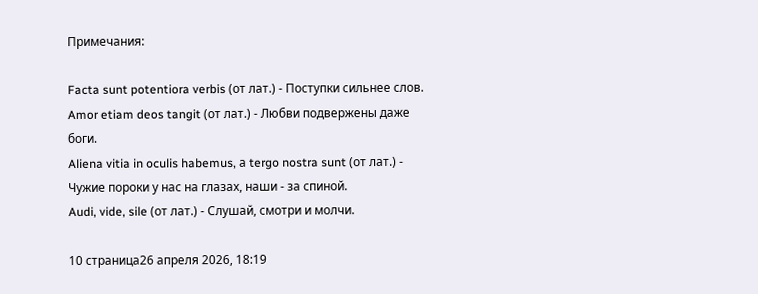Примечания:

Facta sunt potentiora verbis (от лат.) - Поступки сильнее слов.
Amor etiam deos tangit (от лат.) - Любви подвержены даже боги.
Aliena vitia in oculis habemus, а tergo nostra sunt (от лат.) - Чужие пороки у нас на глазах, наши - за спиной.
Audi, vide, sile (от лат.) - Слушай, смотри и молчи.

10 страница26 апреля 2026, 18:19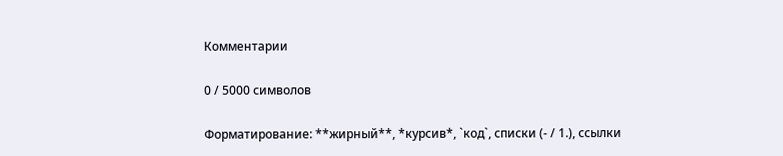Комментарии

0 / 5000 символов

Форматирование: **жирный**, *курсив*, `код`, списки (- / 1.), ссылки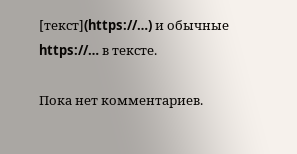[текст](https://…) и обычные https://… в тексте.

Пока нет комментариев.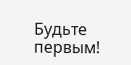Будьте первым!